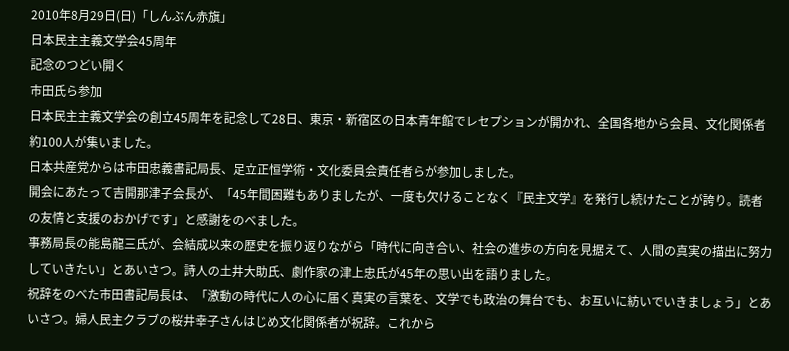2010年8月29日(日)「しんぶん赤旗」
日本民主主義文学会45周年
記念のつどい開く
市田氏ら参加
日本民主主義文学会の創立45周年を記念して28日、東京・新宿区の日本青年館でレセプションが開かれ、全国各地から会員、文化関係者約100人が集いました。
日本共産党からは市田忠義書記局長、足立正恒学術・文化委員会責任者らが参加しました。
開会にあたって吉開那津子会長が、「45年間困難もありましたが、一度も欠けることなく『民主文学』を発行し続けたことが誇り。読者の友情と支援のおかげです」と感謝をのべました。
事務局長の能島龍三氏が、会結成以来の歴史を振り返りながら「時代に向き合い、社会の進歩の方向を見据えて、人間の真実の描出に努力していきたい」とあいさつ。詩人の土井大助氏、劇作家の津上忠氏が45年の思い出を語りました。
祝辞をのべた市田書記局長は、「激動の時代に人の心に届く真実の言葉を、文学でも政治の舞台でも、お互いに紡いでいきましょう」とあいさつ。婦人民主クラブの桜井幸子さんはじめ文化関係者が祝辞。これから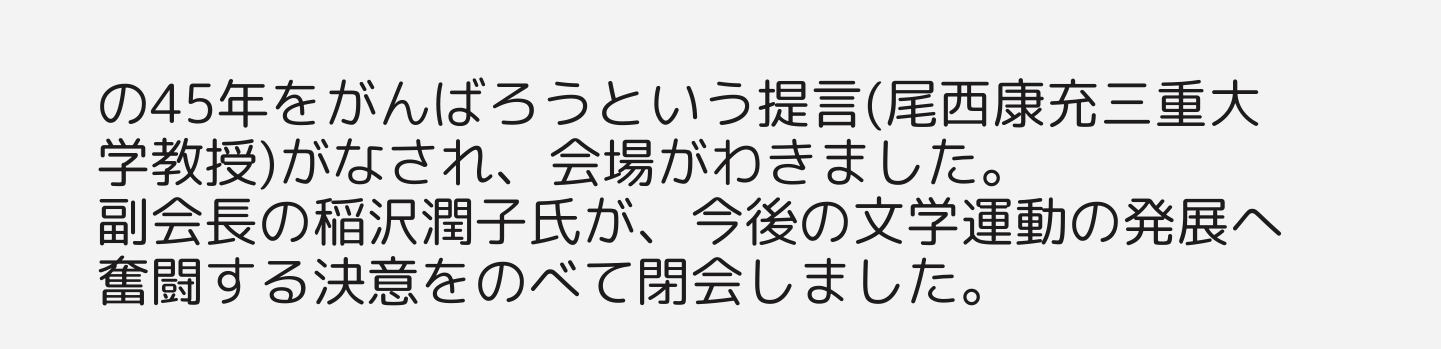の45年をがんばろうという提言(尾西康充三重大学教授)がなされ、会場がわきました。
副会長の稲沢潤子氏が、今後の文学運動の発展へ奮闘する決意をのべて閉会しました。